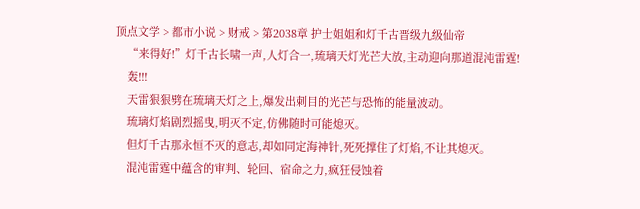顶点文学 > 都市小说 > 财戒 > 第2038章 护士姐姐和灯千古晋级九级仙帝
    “来得好!”灯千古长啸一声,人灯合一,琉璃天灯光芒大放,主动迎向那道混沌雷霆!
    轰!!!
    天雷狠狠劈在琉璃天灯之上,爆发出刺目的光芒与恐怖的能量波动。
    琉璃灯焰剧烈摇曳,明灭不定,仿佛随时可能熄灭。
    但灯千古那永恒不灭的意志,却如同定海神针,死死撑住了灯焰,不让其熄灭。
    混沌雷霆中蕴含的审判、轮回、宿命之力,疯狂侵蚀着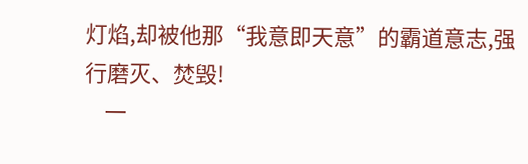灯焰,却被他那“我意即天意”的霸道意志,强行磨灭、焚毁!
    一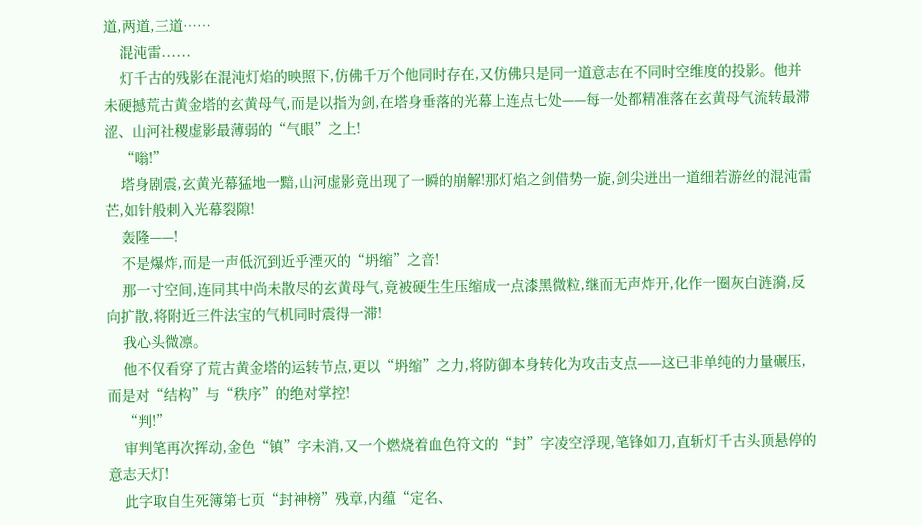道,两道,三道……
    混沌雷......
    灯千古的残影在混沌灯焰的映照下,仿佛千万个他同时存在,又仿佛只是同一道意志在不同时空维度的投影。他并未硬撼荒古黄金塔的玄黄母气,而是以指为剑,在塔身垂落的光幕上连点七处——每一处都精准落在玄黄母气流转最滞涩、山河社稷虚影最薄弱的“气眼”之上!
    “嗡!”
    塔身剧震,玄黄光幕猛地一黯,山河虚影竟出现了一瞬的崩解!那灯焰之剑借势一旋,剑尖迸出一道细若游丝的混沌雷芒,如针般刺入光幕裂隙!
    轰隆——!
    不是爆炸,而是一声低沉到近乎湮灭的“坍缩”之音!
    那一寸空间,连同其中尚未散尽的玄黄母气,竟被硬生生压缩成一点漆黑微粒,继而无声炸开,化作一圈灰白涟漪,反向扩散,将附近三件法宝的气机同时震得一滞!
    我心头微凛。
    他不仅看穿了荒古黄金塔的运转节点,更以“坍缩”之力,将防御本身转化为攻击支点——这已非单纯的力量碾压,而是对“结构”与“秩序”的绝对掌控!
    “判!”
    审判笔再次挥动,金色“镇”字未消,又一个燃烧着血色符文的“封”字凌空浮现,笔锋如刀,直斩灯千古头顶悬停的意志天灯!
    此字取自生死簿第七页“封神榜”残章,内蕴“定名、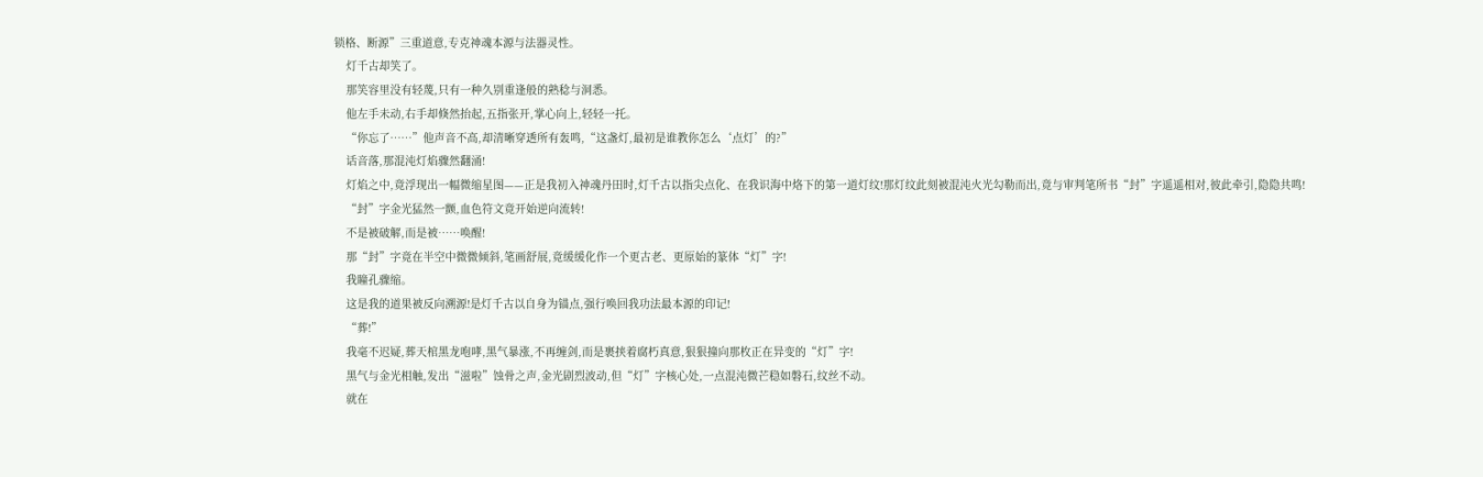锁格、断源”三重道意,专克神魂本源与法器灵性。
    灯千古却笑了。
    那笑容里没有轻蔑,只有一种久别重逢般的熟稔与洞悉。
    他左手未动,右手却倏然抬起,五指张开,掌心向上,轻轻一托。
    “你忘了……”他声音不高,却清晰穿透所有轰鸣,“这盏灯,最初是谁教你怎么‘点灯’的?”
    话音落,那混沌灯焰骤然翻涌!
    灯焰之中,竟浮现出一幅微缩星图——正是我初入神魂丹田时,灯千古以指尖点化、在我识海中烙下的第一道灯纹!那灯纹此刻被混沌火光勾勒而出,竟与审判笔所书“封”字遥遥相对,彼此牵引,隐隐共鸣!
    “封”字金光猛然一颤,血色符文竟开始逆向流转!
    不是被破解,而是被……唤醒!
    那“封”字竟在半空中微微倾斜,笔画舒展,竟缓缓化作一个更古老、更原始的篆体“灯”字!
    我瞳孔骤缩。
    这是我的道果被反向溯源!是灯千古以自身为锚点,强行唤回我功法最本源的印记!
    “葬!”
    我毫不迟疑,葬天棺黑龙咆哮,黑气暴涨,不再缠剑,而是裹挟着腐朽真意,狠狠撞向那枚正在异变的“灯”字!
    黑气与金光相触,发出“滋啦”蚀骨之声,金光剧烈波动,但“灯”字核心处,一点混沌微芒稳如磐石,纹丝不动。
    就在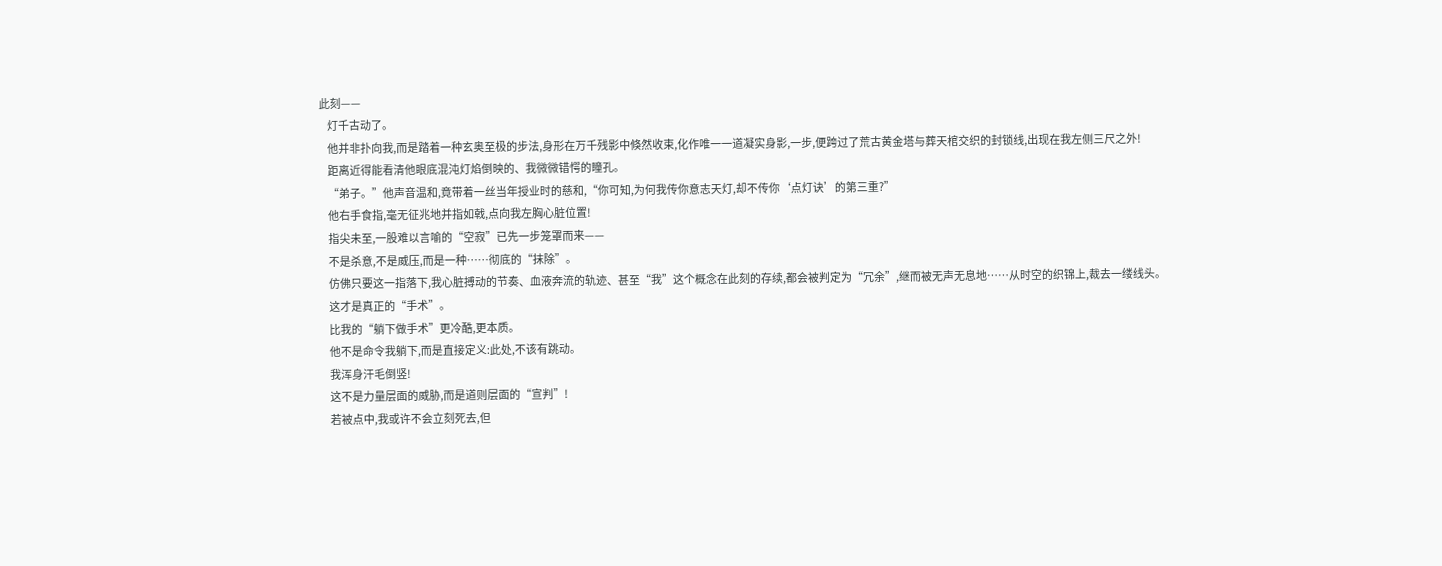此刻——
    灯千古动了。
    他并非扑向我,而是踏着一种玄奥至极的步法,身形在万千残影中倏然收束,化作唯一一道凝实身影,一步,便跨过了荒古黄金塔与葬天棺交织的封锁线,出现在我左侧三尺之外!
    距离近得能看清他眼底混沌灯焰倒映的、我微微错愕的瞳孔。
    “弟子。”他声音温和,竟带着一丝当年授业时的慈和,“你可知,为何我传你意志天灯,却不传你‘点灯诀’的第三重?”
    他右手食指,毫无征兆地并指如戟,点向我左胸心脏位置!
    指尖未至,一股难以言喻的“空寂”已先一步笼罩而来——
    不是杀意,不是威压,而是一种……彻底的“抹除”。
    仿佛只要这一指落下,我心脏搏动的节奏、血液奔流的轨迹、甚至“我”这个概念在此刻的存续,都会被判定为“冗余”,继而被无声无息地……从时空的织锦上,裁去一缕线头。
    这才是真正的“手术”。
    比我的“躺下做手术”更冷酷,更本质。
    他不是命令我躺下,而是直接定义:此处,不该有跳动。
    我浑身汗毛倒竖!
    这不是力量层面的威胁,而是道则层面的“宣判”!
    若被点中,我或许不会立刻死去,但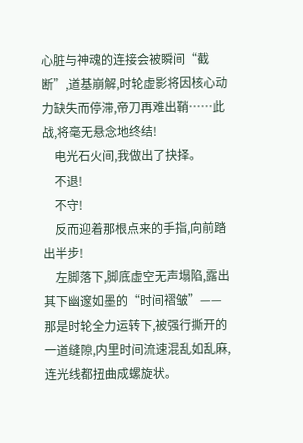心脏与神魂的连接会被瞬间“截断”,道基崩解,时轮虚影将因核心动力缺失而停滞,帝刀再难出鞘……此战,将毫无悬念地终结!
    电光石火间,我做出了抉择。
    不退!
    不守!
    反而迎着那根点来的手指,向前踏出半步!
    左脚落下,脚底虚空无声塌陷,露出其下幽邃如墨的“时间褶皱”——那是时轮全力运转下,被强行撕开的一道缝隙,内里时间流速混乱如乱麻,连光线都扭曲成螺旋状。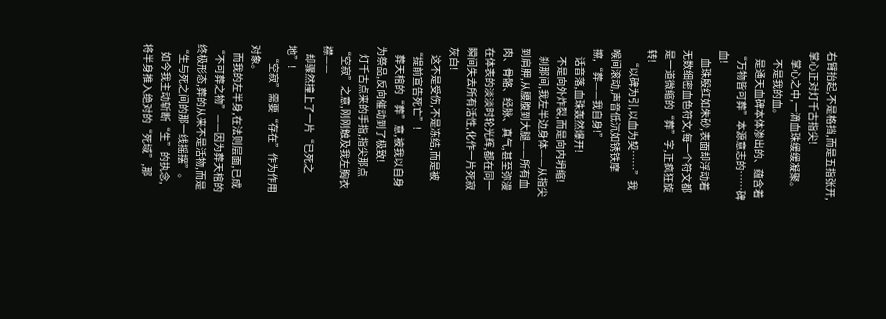右臂抬起,不是格挡,而是五指张开,掌心正对灯千古指尖!
    掌心之中,一滴血珠缓缓凝聚。
    不是我的血。
    是通天血碑本体渗出的、蕴含着“万物皆可葬”本源意志的……碑血!
    血珠殷红如朱砂,表面却浮动着无数细密血色符文,每一个符文都是一道微缩的“葬”字,正疯狂旋转!
    “以碑为引,以血为契……”我喉间滚动,声音低沉如锈铁摩擦,“葬——我自身!”
    话音落,血珠轰然爆开!
    不是向外炸裂,而是向内坍缩!
    刹那间,我左半边身体——从指尖到肩胛,从腰腹到大腿——所有血肉、骨骼、经脉、真气,甚至弥漫在体表的淡淡时轮光辉,都在同一瞬间失去所有活性,化作一片死寂灰白!
    这不是受伤,不是冻结,而是被“提前宣告死亡”!
    葬天棺的“葬”意,被我以自身为祭品,反向催动到了极致!
    灯千古点来的手指,指尖那点“空寂”之意,刚刚触及我左胸衣襟——
    却骤然撞上了一片“已死之地”!
    “空寂”需要“存在”作为作用对象。
    而我的左半身,在法则层面,已成“不可葬之物”——因为葬天棺的终极形态,葬的从来不是活物,而是“生与死之间的那一线摇摆”。
    如今我主动斩断“生”的执念,将半身推入绝对的“死域”,那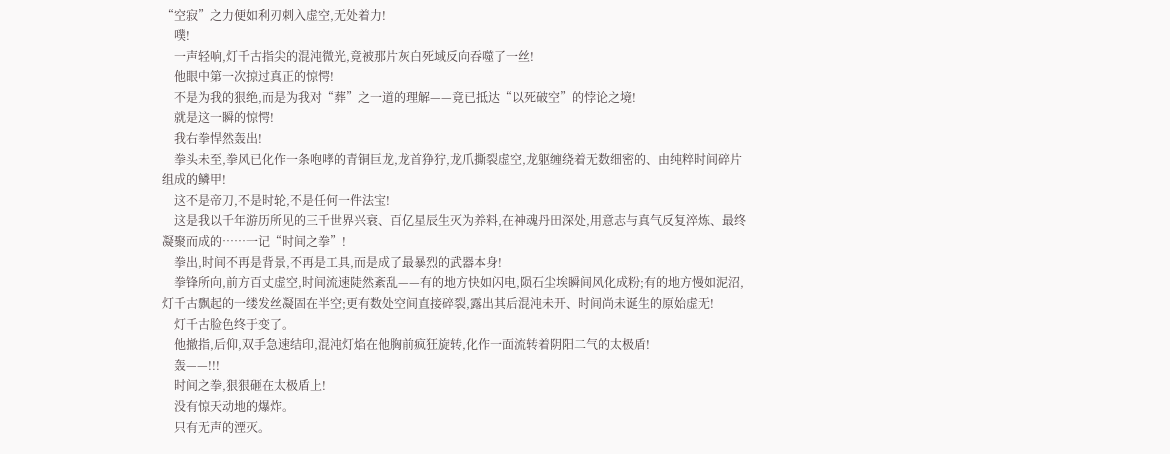“空寂”之力便如利刃刺入虚空,无处着力!
    噗!
    一声轻响,灯千古指尖的混沌微光,竟被那片灰白死域反向吞噬了一丝!
    他眼中第一次掠过真正的惊愕!
    不是为我的狠绝,而是为我对“葬”之一道的理解——竟已抵达“以死破空”的悖论之境!
    就是这一瞬的惊愕!
    我右拳悍然轰出!
    拳头未至,拳风已化作一条咆哮的青铜巨龙,龙首狰狞,龙爪撕裂虚空,龙躯缠绕着无数细密的、由纯粹时间碎片组成的鳞甲!
    这不是帝刀,不是时轮,不是任何一件法宝!
    这是我以千年游历所见的三千世界兴衰、百亿星辰生灭为养料,在神魂丹田深处,用意志与真气反复淬炼、最终凝聚而成的……一记“时间之拳”!
    拳出,时间不再是背景,不再是工具,而是成了最暴烈的武器本身!
    拳锋所向,前方百丈虚空,时间流速陡然紊乱——有的地方快如闪电,陨石尘埃瞬间风化成粉;有的地方慢如泥沼,灯千古飘起的一缕发丝凝固在半空;更有数处空间直接碎裂,露出其后混沌未开、时间尚未诞生的原始虚无!
    灯千古脸色终于变了。
    他撤指,后仰,双手急速结印,混沌灯焰在他胸前疯狂旋转,化作一面流转着阴阳二气的太极盾!
    轰——!!!
    时间之拳,狠狠砸在太极盾上!
    没有惊天动地的爆炸。
    只有无声的湮灭。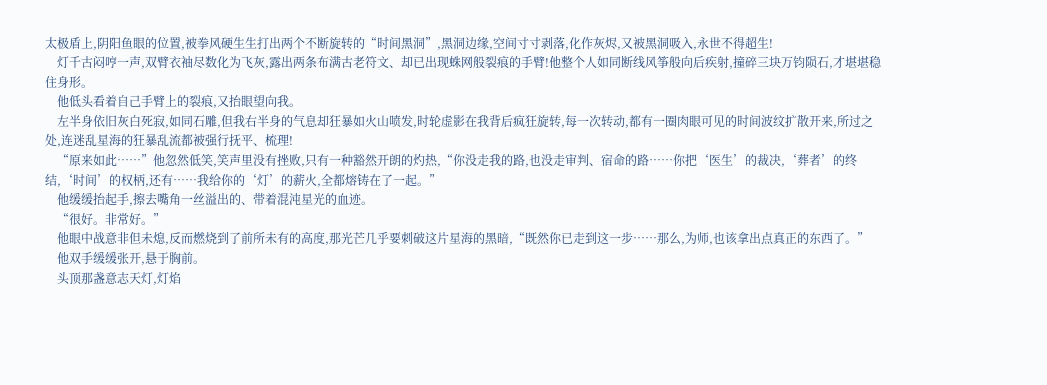太极盾上,阴阳鱼眼的位置,被拳风硬生生打出两个不断旋转的“时间黑洞”,黑洞边缘,空间寸寸剥落,化作灰烬,又被黑洞吸入,永世不得超生!
    灯千古闷哼一声,双臂衣袖尽数化为飞灰,露出两条布满古老符文、却已出现蛛网般裂痕的手臂!他整个人如同断线风筝般向后疾射,撞碎三块万钧陨石,才堪堪稳住身形。
    他低头看着自己手臂上的裂痕,又抬眼望向我。
    左半身依旧灰白死寂,如同石雕,但我右半身的气息却狂暴如火山喷发,时轮虚影在我背后疯狂旋转,每一次转动,都有一圈肉眼可见的时间波纹扩散开来,所过之处,连迷乱星海的狂暴乱流都被强行抚平、梳理!
    “原来如此……”他忽然低笑,笑声里没有挫败,只有一种豁然开朗的灼热,“你没走我的路,也没走审判、宿命的路……你把‘医生’的裁决,‘葬者’的终结,‘时间’的权柄,还有……我给你的‘灯’的薪火,全都熔铸在了一起。”
    他缓缓抬起手,擦去嘴角一丝溢出的、带着混沌星光的血迹。
    “很好。非常好。”
    他眼中战意非但未熄,反而燃烧到了前所未有的高度,那光芒几乎要刺破这片星海的黑暗,“既然你已走到这一步……那么,为师,也该拿出点真正的东西了。”
    他双手缓缓张开,悬于胸前。
    头顶那盏意志天灯,灯焰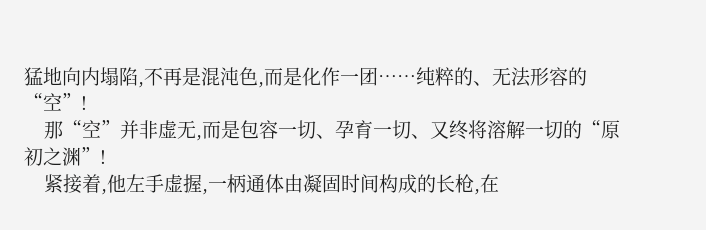猛地向内塌陷,不再是混沌色,而是化作一团……纯粹的、无法形容的“空”!
    那“空”并非虚无,而是包容一切、孕育一切、又终将溶解一切的“原初之渊”!
    紧接着,他左手虚握,一柄通体由凝固时间构成的长枪,在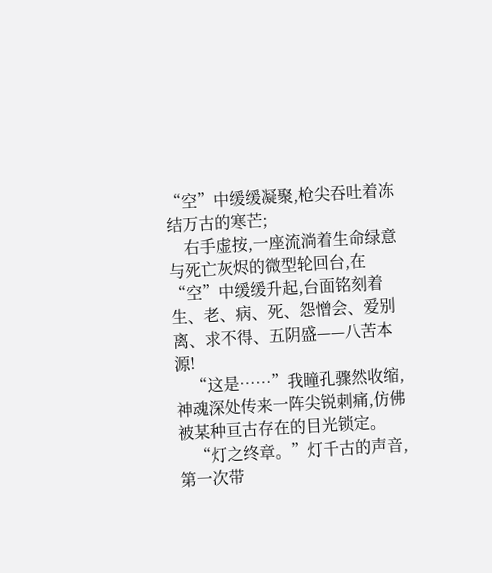“空”中缓缓凝聚,枪尖吞吐着冻结万古的寒芒;
    右手虚按,一座流淌着生命绿意与死亡灰烬的微型轮回台,在“空”中缓缓升起,台面铭刻着生、老、病、死、怨憎会、爱别离、求不得、五阴盛——八苦本源!
    “这是……”我瞳孔骤然收缩,神魂深处传来一阵尖锐刺痛,仿佛被某种亘古存在的目光锁定。
    “灯之终章。”灯千古的声音,第一次带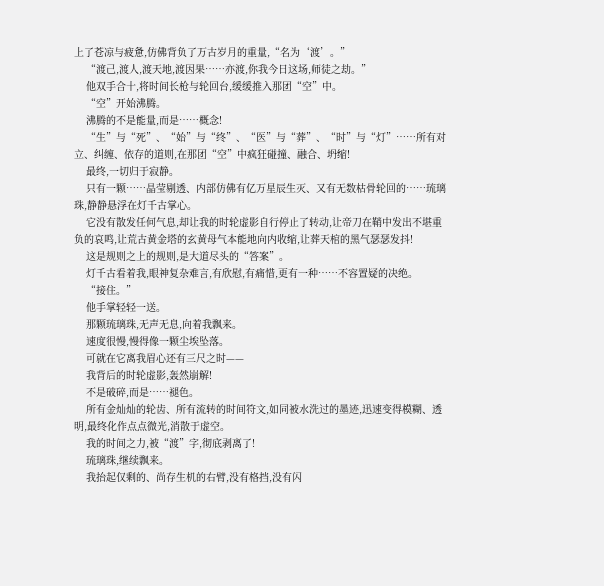上了苍凉与疲惫,仿佛背负了万古岁月的重量,“名为‘渡’。”
    “渡己,渡人,渡天地,渡因果……亦渡,你我今日这场,师徒之劫。”
    他双手合十,将时间长枪与轮回台,缓缓推入那团“空”中。
    “空”开始沸腾。
    沸腾的不是能量,而是……概念!
    “生”与“死”、“始”与“终”、“医”与“葬”、“时”与“灯”……所有对立、纠缠、依存的道则,在那团“空”中疯狂碰撞、融合、坍缩!
    最终,一切归于寂静。
    只有一颗……晶莹剔透、内部仿佛有亿万星辰生灭、又有无数枯骨轮回的……琉璃珠,静静悬浮在灯千古掌心。
    它没有散发任何气息,却让我的时轮虚影自行停止了转动,让帝刀在鞘中发出不堪重负的哀鸣,让荒古黄金塔的玄黄母气本能地向内收缩,让葬天棺的黑气瑟瑟发抖!
    这是规则之上的规则,是大道尽头的“答案”。
    灯千古看着我,眼神复杂难言,有欣慰,有痛惜,更有一种……不容置疑的决绝。
    “接住。”
    他手掌轻轻一送。
    那颗琉璃珠,无声无息,向着我飘来。
    速度很慢,慢得像一颗尘埃坠落。
    可就在它离我眉心还有三尺之时——
    我背后的时轮虚影,轰然崩解!
    不是破碎,而是……褪色。
    所有金灿灿的轮齿、所有流转的时间符文,如同被水洗过的墨迹,迅速变得模糊、透明,最终化作点点微光,消散于虚空。
    我的时间之力,被“渡”字,彻底剥离了!
    琉璃珠,继续飘来。
    我抬起仅剩的、尚存生机的右臂,没有格挡,没有闪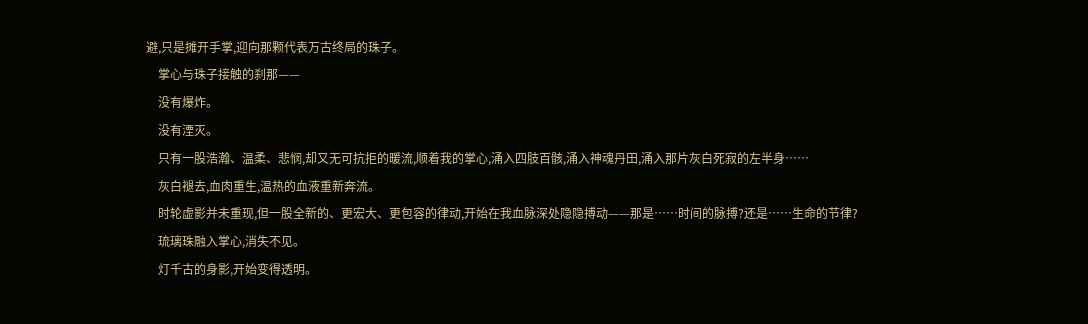避,只是摊开手掌,迎向那颗代表万古终局的珠子。
    掌心与珠子接触的刹那——
    没有爆炸。
    没有湮灭。
    只有一股浩瀚、温柔、悲悯,却又无可抗拒的暖流,顺着我的掌心,涌入四肢百骸,涌入神魂丹田,涌入那片灰白死寂的左半身……
    灰白褪去,血肉重生,温热的血液重新奔流。
    时轮虚影并未重现,但一股全新的、更宏大、更包容的律动,开始在我血脉深处隐隐搏动——那是……时间的脉搏?还是……生命的节律?
    琉璃珠融入掌心,消失不见。
    灯千古的身影,开始变得透明。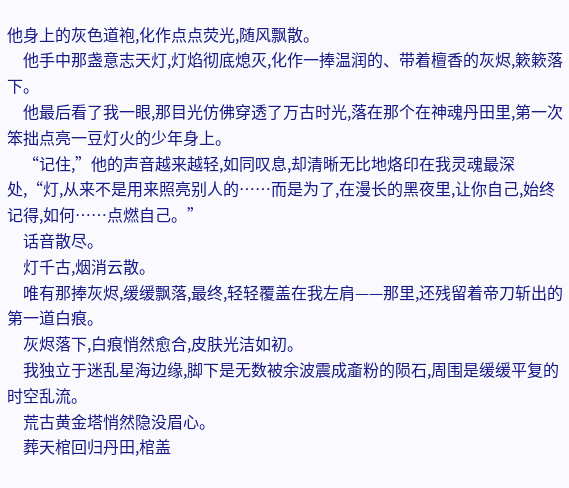他身上的灰色道袍,化作点点荧光,随风飘散。
    他手中那盏意志天灯,灯焰彻底熄灭,化作一捧温润的、带着檀香的灰烬,簌簌落下。
    他最后看了我一眼,那目光仿佛穿透了万古时光,落在那个在神魂丹田里,第一次笨拙点亮一豆灯火的少年身上。
    “记住,”他的声音越来越轻,如同叹息,却清晰无比地烙印在我灵魂最深处,“灯,从来不是用来照亮别人的……而是为了,在漫长的黑夜里,让你自己,始终记得,如何……点燃自己。”
    话音散尽。
    灯千古,烟消云散。
    唯有那捧灰烬,缓缓飘落,最终,轻轻覆盖在我左肩——那里,还残留着帝刀斩出的第一道白痕。
    灰烬落下,白痕悄然愈合,皮肤光洁如初。
    我独立于迷乱星海边缘,脚下是无数被余波震成齑粉的陨石,周围是缓缓平复的时空乱流。
    荒古黄金塔悄然隐没眉心。
    葬天棺回归丹田,棺盖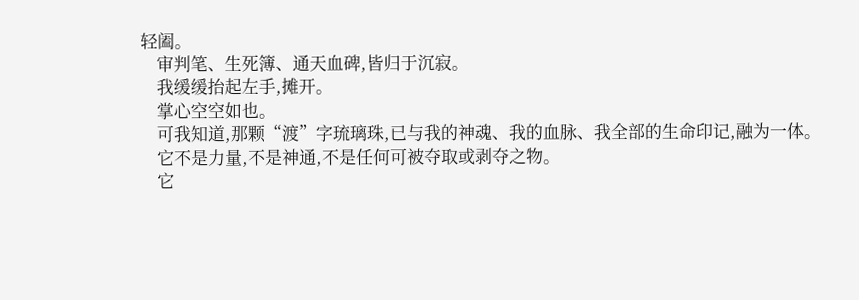轻阖。
    审判笔、生死簿、通天血碑,皆归于沉寂。
    我缓缓抬起左手,摊开。
    掌心空空如也。
    可我知道,那颗“渡”字琉璃珠,已与我的神魂、我的血脉、我全部的生命印记,融为一体。
    它不是力量,不是神通,不是任何可被夺取或剥夺之物。
    它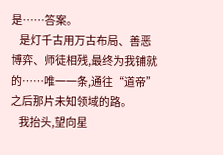是……答案。
    是灯千古用万古布局、善恶博弈、师徒相残,最终为我铺就的……唯一一条,通往“道帝”之后那片未知领域的路。
    我抬头,望向星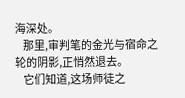海深处。
    那里,审判笔的金光与宿命之轮的阴影,正悄然退去。
    它们知道,这场师徒之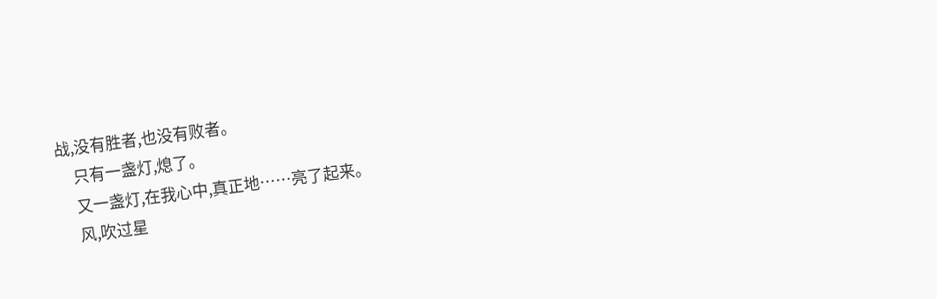战,没有胜者,也没有败者。
    只有一盏灯,熄了。
    又一盏灯,在我心中,真正地……亮了起来。
    风,吹过星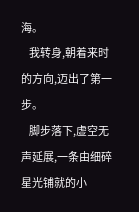海。
    我转身,朝着来时的方向,迈出了第一步。
    脚步落下,虚空无声延展,一条由细碎星光铺就的小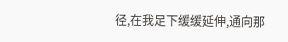径,在我足下缓缓延伸,通向那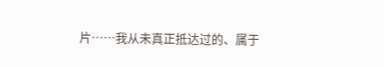片……我从未真正抵达过的、属于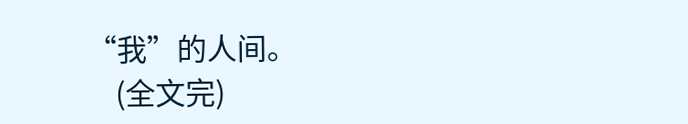“我”的人间。
    (全文完)